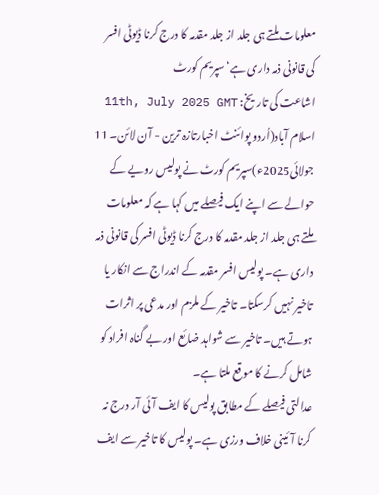معلومات ملتے ہی جلد از جلد مقدمہ کا درج کرنا ڈیوٹی افسر کی قانونی ذمہ داری ہے‘سپریم کورٹ
اشاعت کی تاریخ: 11th, July 2025 GMT
اسلام آباد(اُردو پوائنٹ اخبارتازہ ترین - آن لائن۔ 11 جولائی2025ء)سپریم کورٹ نے پولیس رویے کے حوالے سے اپنے ایک فیصلے میں کہا ہے کہ معلومات ملتے ہی جلد از جلد مقدمہ کا درج کرنا ڈیوٹی افسر کی قانونی ذمہ داری ہے۔ پولیس افسر مقدمہ کے اندراج سے انکار یا تاخیر نہیں کرسکتا۔ تاخیر کے ملزم اور مدعی پر اثرات ہوتے ہیں۔ تاخیر سے شواہد ضائع اور بے گناہ افراد کو شامل کرنے کا موقع ملتا ہے۔
عدالتی فیصلے کے مطابق پولیس کا ایف آئی آر درج نہ کرنا آئینی خلاف ورزی ہے۔ پولیس کا تاخیر سے ایف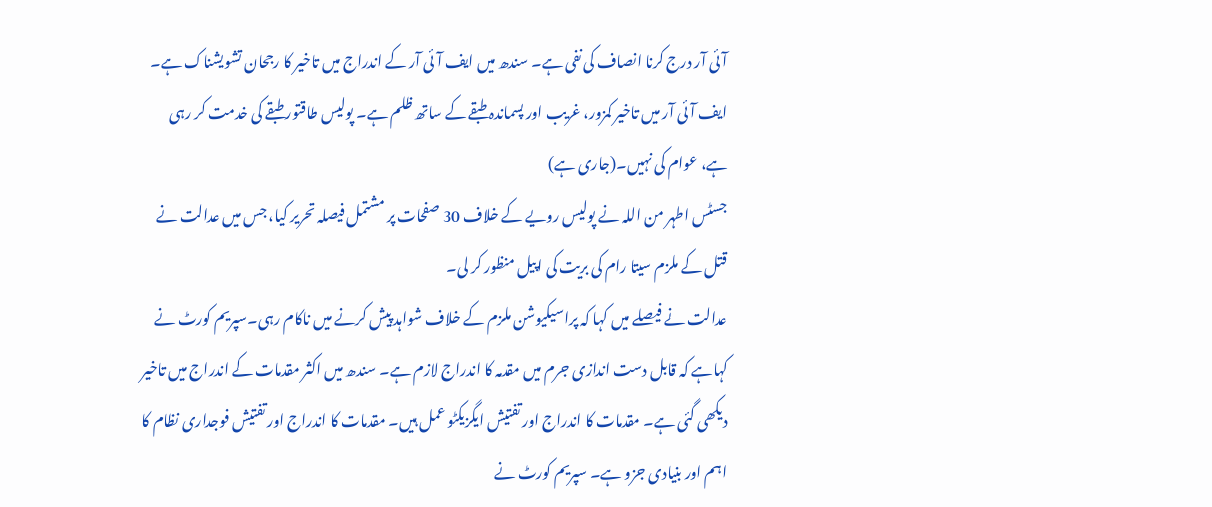آئی آر درج کرنا انصاف کی نفی ہے۔ سندھ میں ایف آئی آر کے اندراج میں تاخیر کا رجحان تشویشناک ہے۔ ایف آئی آر میں تاخیر کمزور، غریب اور پسماندہ طبقے کے ساتھ ظلم ہے۔ پولیس طاقتور طبقے کی خدمت کر رہی ہے، عوام کی نہیں۔(جاری ہے)
جسٹس اطہر من اللہ نے پولیس رویے کے خلاف 30 صفحات پر مشتمل فیصلہ تحریر کیا، جس میں عدالت نے قتل کے ملزم سیتا رام کی بریت کی اپیل منظور کر لی۔
عدالت نے فیصلے میں کہا کہ پراسیکیوشن ملزم کے خلاف شواہد پیش کرنے میں ناکام رہی۔سپریم کورٹ نے کہاہے کہ قابل دست اندازی جرم میں مقدمہ کا اندراج لازم ہے۔ سندھ میں اکثر مقدمات کے اندراج میں تاخیر دیکھی گئی ہے۔ مقدمات کا اندراج اور تفتیش ایگزیکٹو عمل ہیں۔ مقدمات کا اندراج اور تفتیش فوجداری نظام کا اہم اور بنیادی جزو ہے۔ سپریم کورٹ نے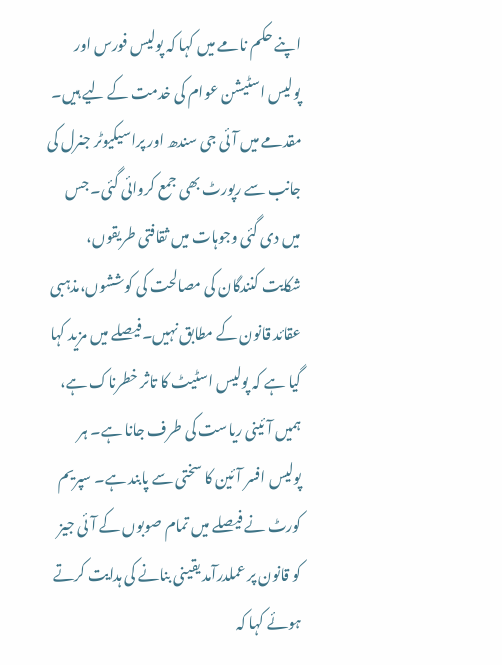اپنے حکم نامے میں کہا کہ پولیس فورس اور پولیس اسٹیشن عوام کی خدمت کے لیے ہیں۔ مقدمے میں آئی جی سندھ اور پراسیکیوٹر جنرل کی جانب سے رپورٹ بھی جمع کروائی گئی۔ جس میں دی گئی وجوہات میں ثقافتی طریقوں، شکایت کنندگان کی مصالحت کی کوششوں،مذہبی عقائد قانون کے مطابق نہیں۔فیصلے میں مزید کہا گیا ہے کہ پولیس اسٹیٹ کا تاثر خطرناک ہے، ہمیں آئینی ریاست کی طرف جانا ہے۔ ہر پولیس افسر آئین کا سختی سے پابند ہے۔ سپریم کورٹ نے فیصلے میں تمام صوبوں کے آئی جیز کو قانون پر عملدرآمد یقینی بنانے کی ہدایت کرتے ہوئے کہا کہ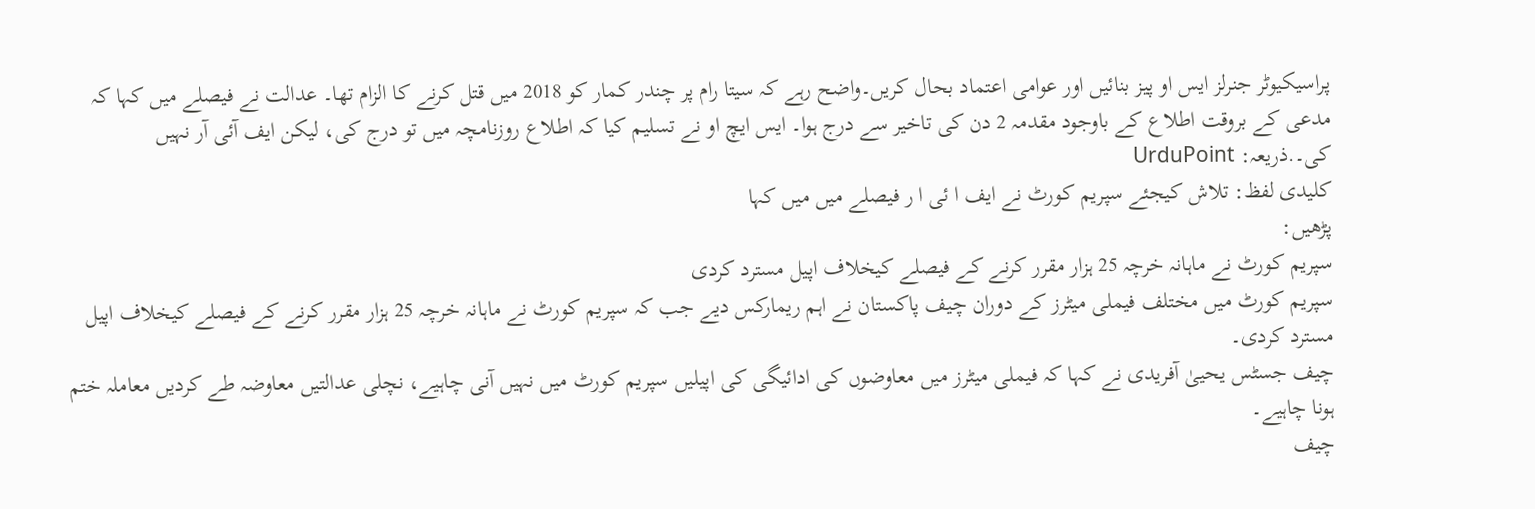پراسیکیوٹر جنرلز ایس او پیز بنائیں اور عوامی اعتماد بحال کریں۔واضح رہے کہ سیتا رام پر چندر کمار کو 2018 میں قتل کرنے کا الزام تھا۔ عدالت نے فیصلے میں کہا کہ مدعی کے بروقت اطلاع کے باوجود مقدمہ 2 دن کی تاخیر سے درج ہوا۔ ایس ایچ او نے تسلیم کیا کہ اطلاع روزنامچہ میں تو درج کی، لیکن ایف آئی آر نہیں کی۔.ذریعہ: UrduPoint
کلیدی لفظ: تلاش کیجئے سپریم کورٹ نے ایف ا ئی ا ر فیصلے میں میں کہا
پڑھیں:
سپریم کورٹ نے ماہانہ خرچہ 25 ہزار مقرر کرنے کے فیصلے کیخلاف اپیل مسترد کردی
سپریم کورٹ میں مختلف فیملی میٹرز کے دوران چیف پاکستان نے اہم ریمارکس دیے جب کہ سپریم کورٹ نے ماہانہ خرچہ 25 ہزار مقرر کرنے کے فیصلے کیخلاف اپیل مسترد کردی۔
چیف جسٹس یحییٰ آفریدی نے کہا کہ فیملی میٹرز میں معاوضوں کی ادائیگی کی اپیلیں سپریم کورٹ میں نہیں آنی چاہیے، نچلی عدالتیں معاوضہ طے کردیں معاملہ ختم ہونا چاہیے۔
چیف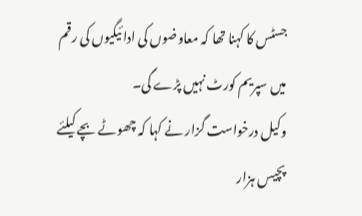جسٹس کا کہنا تھا کہ معاوضوں کی ادائیگیوں کی رقم میں سپریم کورٹ نہیں پڑے گی۔
وکیل درخواست گزار نے کہا کہ چھوٹے بچے کیلئے پچیس ہزار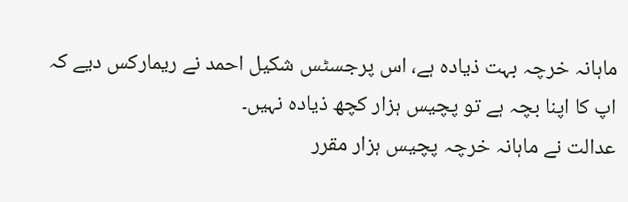ماہانہ خرچہ بہت ذیادہ ہے، اس پرجسٹس شکیل احمد نے ریمارکس دیے کہ اپ کا اپنا بچہ ہے تو پچیس ہزار کچھ ذیادہ نہیں۔
عدالت نے ماہانہ خرچہ پچیس ہزار مقرر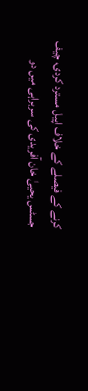کرنے کے فیصلے کے خلاف اپیل مسترد کردی، چیف جسٹس یحییٰ خان آفریدی کی سربراہی میں دو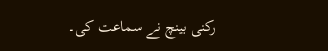رکنی بینچ نے سماعت کی۔